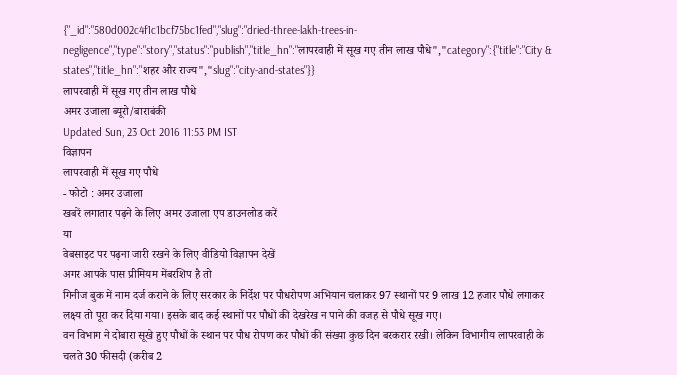{"_id":"580d002c4f1c1bcf75bc1fed","slug":"dried-three-lakh-trees-in-negligence","type":"story","status":"publish","title_hn":"लापरवाही में सूख गए तीन लाख पौधे","category":{"title":"City & states","title_hn":"शहर और राज्य","slug":"city-and-states"}}
लापरवाही में सूख गए तीन लाख पौधे
अमर उजाला ब्यूरो/बाराबंकी
Updated Sun, 23 Oct 2016 11:53 PM IST
विज्ञापन
लापरवाही में सूख गए पौधे
- फोटो : अमर उजाला
खबरें लगातार पढ़ने के लिए अमर उजाला एप डाउनलोड करें
या
वेबसाइट पर पढ़ना जारी रखने के लिए वीडियो विज्ञापन देखें
अगर आपके पास प्रीमियम मेंबरशिप है तो
गिनीज बुक में नाम दर्ज कराने के लिए सरकार के निर्देश पर पौधरोपण अभियान चलाकर 97 स्थानों पर 9 लाख 12 हजार पौधे लगाकर लक्ष्य तो पूरा कर दिया गया। इसके बाद कई स्थानों पर पौधों की देखरेख न पाने की वजह से पौधे सूख गए।
वन विभाग ने दोबारा सूखे हुए पौधों के स्थान पर पौध रोपण कर पौधों की संख्या कुछ दिन बरकरार रखी। लेकिन विभागीय लापरवाही के चलते 30 फीसदी (करीब 2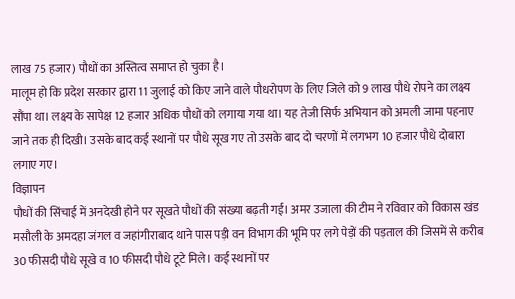लाख 75 हजार) पौधों का अस्तित्व समाप्त हो चुका है।
मालूम हो कि प्रदेश सरकार द्वारा 11 जुलाई को किए जाने वाले पौधरोपण के लिए जिले को 9 लाख पौधे रोपने का लक्ष्य सौंपा था। लक्ष्य के सापेक्ष 12 हजार अधिक पौधों को लगाया गया था। यह तेजी सिर्फ अभियान को अमली जामा पहनाए जाने तक ही दिखी। उसके बाद कई स्थानों पर पौधे सूख गए तो उसके बाद दो चरणों में लगभग 10 हजार पौधे दोबारा लगाए गए।
विज्ञापन
पौधों की सिंचाई में अनदेखी होने पर सूखते पौधों की संख्या बढ़ती गई। अमर उजाला की टीम ने रविवार को विकास खंड मसौली के अमदहा जंगल व जहांगीराबाद थाने पास पड़ी वन विभाग की भूमि पर लगे पेड़ों की पड़ताल की जिसमें से करीब 30 फीसदी पौधे सूखे व 10 फीसदी पौधे टूटे मिले। कई स्थानों पर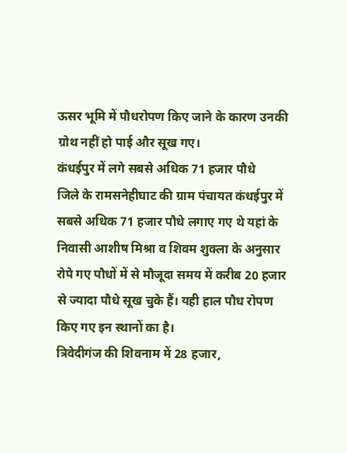ऊसर भूमि में पौधरोपण किए जाने के कारण उनकी ग्रोथ नहीं हो पाई और सूख गए।
कंधईपुर में लगे सबसे अधिक 71 हजार पौधे
जिले के रामसनेहीघाट की ग्राम पंचायत कंधईपुर में सबसे अधिक 71 हजार पौधे लगाए गए थे यहां के निवासी आशीष मिश्रा व शिवम शुक्ला के अनुसार रोपे गए पौधों में से मौजूदा समय में करीब 20 हजार से ज्यादा पौधे सूख चुके हैं। यही हाल पौध रोपण किए गए इन स्थानों का है।
त्रिवेदीगंज की शिवनाम में 28 हजार,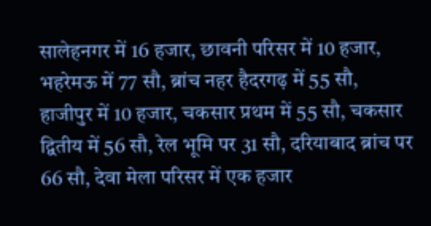सालेहनगर में 16 हजार, छावनी परिसर में 10 हजार, भहरेमऊ में 77 सौ, ब्रांच नहर हैदरगढ़ में 55 सौ, हाजीपुर में 10 हजार, चकसार प्रथम में 55 सौ, चकसार द्वितीय में 56 सौ, रेल भूमि पर 31 सौ, दरियाबाद ब्रांच पर 66 सौ, देवा मेला परिसर में एक हजार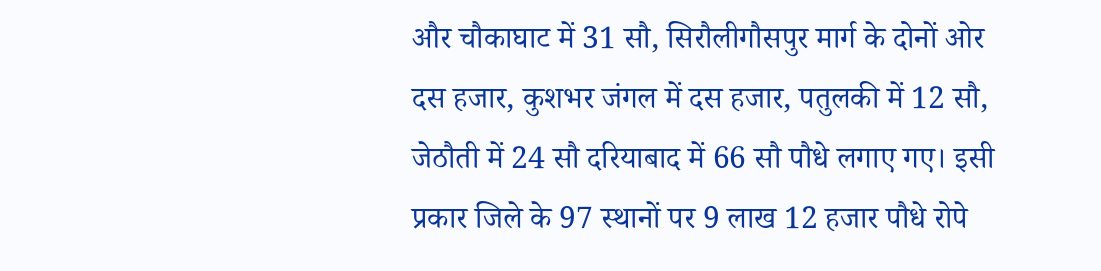और चौकाघाट में 31 सौ, सिरौलीगौसपुर मार्ग के दोनों ओर दस हजार, कुशभर जंगल में दस हजार, पतुलकी में 12 सौ, जेठौती में 24 सौ दरियाबाद में 66 सौ पौधे लगाए गए। इसी प्रकार जिले के 97 स्थानों पर 9 लाख 12 हजार पौधे रोपे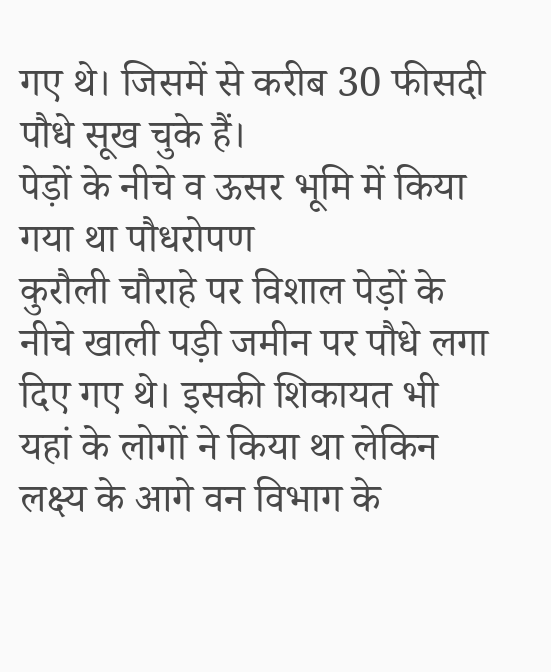गए थे। जिसमें से करीब 30 फीसदी पौधे सूख चुके हैं।
पेड़ों के नीचे व ऊसर भूमि में किया गया था पौधरोपण
कुरौली चौराहे पर विशाल पेड़ों के नीचे खाली पड़ी जमीन पर पौधे लगा दिए गए थे। इसकी शिकायत भी यहां के लोगों ने किया था लेकिन लक्ष्य के आगे वन विभाग के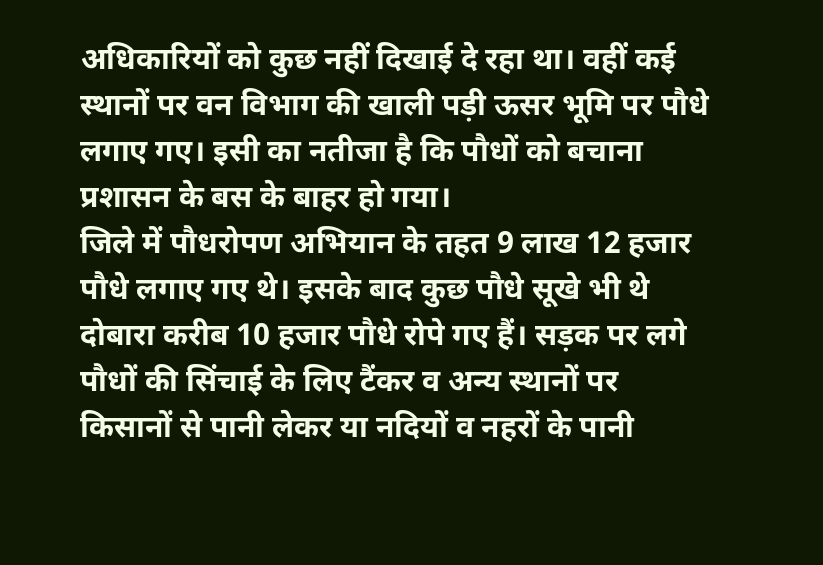अधिकारियों को कुछ नहीं दिखाई दे रहा था। वहीं कई स्थानों पर वन विभाग की खाली पड़ी ऊसर भूमि पर पौधे लगाए गए। इसी का नतीजा है कि पौधों को बचाना प्रशासन के बस के बाहर हो गया।
जिले में पौधरोपण अभियान के तहत 9 लाख 12 हजार पौधे लगाए गए थे। इसके बाद कुछ पौधे सूखे भी थे दोबारा करीब 10 हजार पौधे रोपे गए हैं। सड़क पर लगे पौधों की सिंचाई के लिए टैंकर व अन्य स्थानों पर किसानों से पानी लेकर या नदियों व नहरों के पानी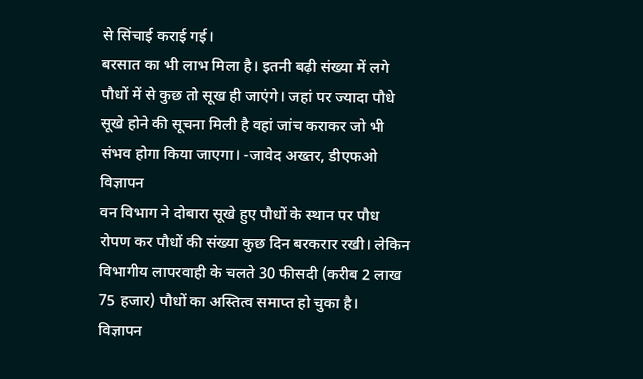से सिंचाई कराई गई।
बरसात का भी लाभ मिला है। इतनी बढ़ी संख्या में लगे पौधों में से कुछ तो सूख ही जाएंगे। जहां पर ज्यादा पौधे सूखे होने की सूचना मिली है वहां जांच कराकर जो भी संभव होगा किया जाएगा। -जावेद अख्तर, डीएफओ
विज्ञापन
वन विभाग ने दोबारा सूखे हुए पौधों के स्थान पर पौध रोपण कर पौधों की संख्या कुछ दिन बरकरार रखी। लेकिन विभागीय लापरवाही के चलते 30 फीसदी (करीब 2 लाख 75 हजार) पौधों का अस्तित्व समाप्त हो चुका है।
विज्ञापन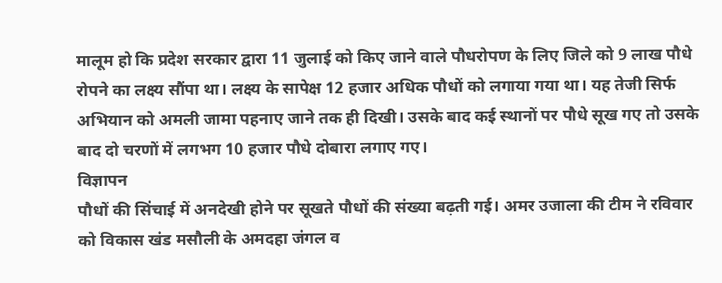मालूम हो कि प्रदेश सरकार द्वारा 11 जुलाई को किए जाने वाले पौधरोपण के लिए जिले को 9 लाख पौधे रोपने का लक्ष्य सौंपा था। लक्ष्य के सापेक्ष 12 हजार अधिक पौधों को लगाया गया था। यह तेजी सिर्फ अभियान को अमली जामा पहनाए जाने तक ही दिखी। उसके बाद कई स्थानों पर पौधे सूख गए तो उसके बाद दो चरणों में लगभग 10 हजार पौधे दोबारा लगाए गए।
विज्ञापन
पौधों की सिंचाई में अनदेखी होने पर सूखते पौधों की संख्या बढ़ती गई। अमर उजाला की टीम ने रविवार को विकास खंड मसौली के अमदहा जंगल व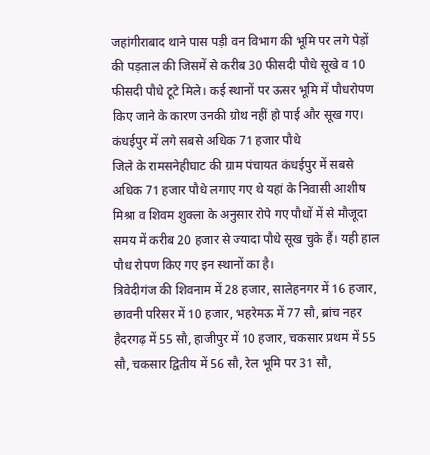जहांगीराबाद थाने पास पड़ी वन विभाग की भूमि पर लगे पेड़ों की पड़ताल की जिसमें से करीब 30 फीसदी पौधे सूखे व 10 फीसदी पौधे टूटे मिले। कई स्थानों पर ऊसर भूमि में पौधरोपण किए जाने के कारण उनकी ग्रोथ नहीं हो पाई और सूख गए।
कंधईपुर में लगे सबसे अधिक 71 हजार पौधे
जिले के रामसनेहीघाट की ग्राम पंचायत कंधईपुर में सबसे अधिक 71 हजार पौधे लगाए गए थे यहां के निवासी आशीष मिश्रा व शिवम शुक्ला के अनुसार रोपे गए पौधों में से मौजूदा समय में करीब 20 हजार से ज्यादा पौधे सूख चुके हैं। यही हाल पौध रोपण किए गए इन स्थानों का है।
त्रिवेदीगंज की शिवनाम में 28 हजार, सालेहनगर में 16 हजार, छावनी परिसर में 10 हजार, भहरेमऊ में 77 सौ, ब्रांच नहर हैदरगढ़ में 55 सौ, हाजीपुर में 10 हजार, चकसार प्रथम में 55 सौ, चकसार द्वितीय में 56 सौ, रेल भूमि पर 31 सौ,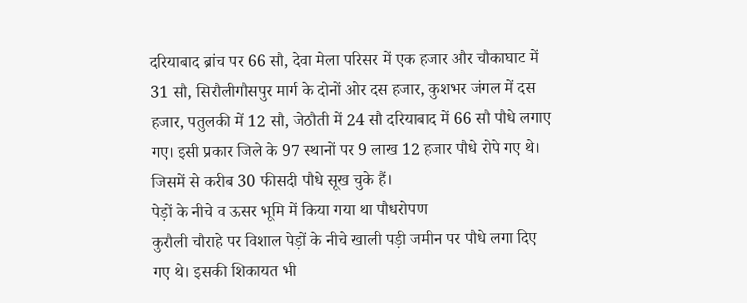दरियाबाद ब्रांच पर 66 सौ, देवा मेला परिसर में एक हजार और चौकाघाट में 31 सौ, सिरौलीगौसपुर मार्ग के दोनों ओर दस हजार, कुशभर जंगल में दस हजार, पतुलकी में 12 सौ, जेठौती में 24 सौ दरियाबाद में 66 सौ पौधे लगाए गए। इसी प्रकार जिले के 97 स्थानों पर 9 लाख 12 हजार पौधे रोपे गए थे। जिसमें से करीब 30 फीसदी पौधे सूख चुके हैं।
पेड़ों के नीचे व ऊसर भूमि में किया गया था पौधरोपण
कुरौली चौराहे पर विशाल पेड़ों के नीचे खाली पड़ी जमीन पर पौधे लगा दिए गए थे। इसकी शिकायत भी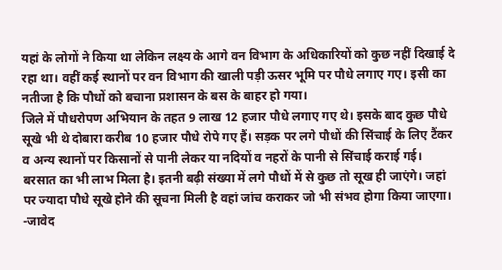यहां के लोगों ने किया था लेकिन लक्ष्य के आगे वन विभाग के अधिकारियों को कुछ नहीं दिखाई दे रहा था। वहीं कई स्थानों पर वन विभाग की खाली पड़ी ऊसर भूमि पर पौधे लगाए गए। इसी का नतीजा है कि पौधों को बचाना प्रशासन के बस के बाहर हो गया।
जिले में पौधरोपण अभियान के तहत 9 लाख 12 हजार पौधे लगाए गए थे। इसके बाद कुछ पौधे सूखे भी थे दोबारा करीब 10 हजार पौधे रोपे गए हैं। सड़क पर लगे पौधों की सिंचाई के लिए टैंकर व अन्य स्थानों पर किसानों से पानी लेकर या नदियों व नहरों के पानी से सिंचाई कराई गई।
बरसात का भी लाभ मिला है। इतनी बढ़ी संख्या में लगे पौधों में से कुछ तो सूख ही जाएंगे। जहां पर ज्यादा पौधे सूखे होने की सूचना मिली है वहां जांच कराकर जो भी संभव होगा किया जाएगा। -जावेद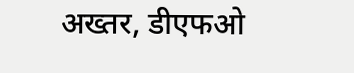अख्तर, डीएफओ